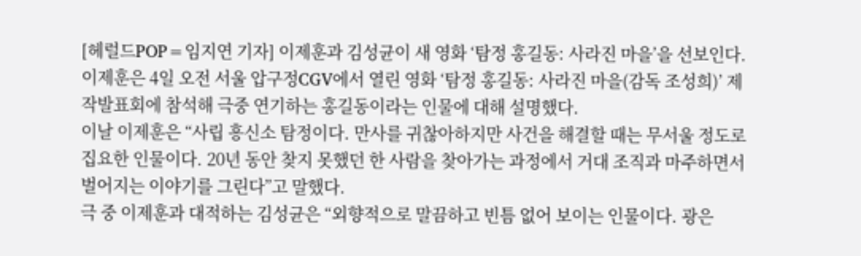[헤럴드POP=임지연 기자] 이제훈과 김성균이 새 영화 ‘탐정 홍길동: 사라진 마을’을 선보인다.
이제훈은 4일 오전 서울 압구정CGV에서 열린 영화 ‘탐정 홍길동: 사라진 마을(감독 조성희)’ 제작발표회에 참석해 극중 연기하는 홍길동이라는 인물에 대해 설명했다.
이날 이제훈은 “사립 흥신소 탐정이다. 만사를 귀찮아하지만 사건을 해결할 때는 무서울 정도로 집요한 인물이다. 20년 동안 찾지 못했던 한 사람을 찾아가는 과정에서 거대 조직과 마주하면서 벌어지는 이야기를 그린다”고 말했다.
극 중 이제훈과 대적하는 김성균은 “외향적으로 말끔하고 빈틈 없어 보이는 인물이다. 광은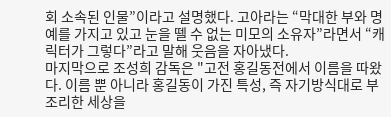회 소속된 인물”이라고 설명했다. 고아라는 “막대한 부와 명예를 가지고 있고 눈을 뗄 수 없는 미모의 소유자”라면서 “캐릭터가 그렇다”라고 말해 웃음을 자아냈다.
마지막으로 조성희 감독은 "고전 홍길동전에서 이름을 따왔다. 이름 뿐 아니라 홍길동이 가진 특성, 즉 자기방식대로 부조리한 세상을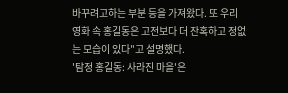바꾸려고하는 부분 등을 가져왔다. 또 우리 영화 속 홍길동은 고전보다 더 잔혹하고 정없는 모습이 있다"고 설명했다.
'탐정 홍길동: 사라진 마을'은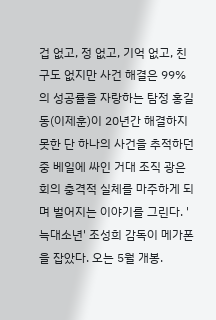겁 없고, 정 없고, 기억 없고, 친구도 없지만 사건 해결은 99%의 성공률을 자랑하는 탐정 홍길동(이제훈)이 20년간 해결하지 못한 단 하나의 사건을 추적하던 중 베일에 싸인 거대 조직 광은회의 충격적 실체를 마주하게 되며 벌어지는 이야기를 그린다. '늑대소년' 조성희 감독이 메가폰을 잡았다. 오는 5월 개봉.